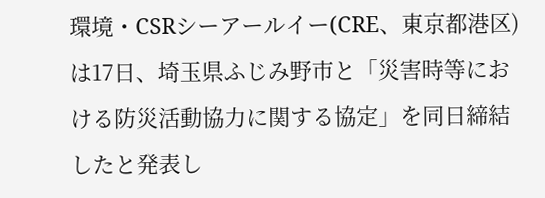環境・CSRシーアールイー(CRE、東京都港区)は17日、埼玉県ふじみ野市と「災害時等における防災活動協力に関する協定」を同日締結したと発表し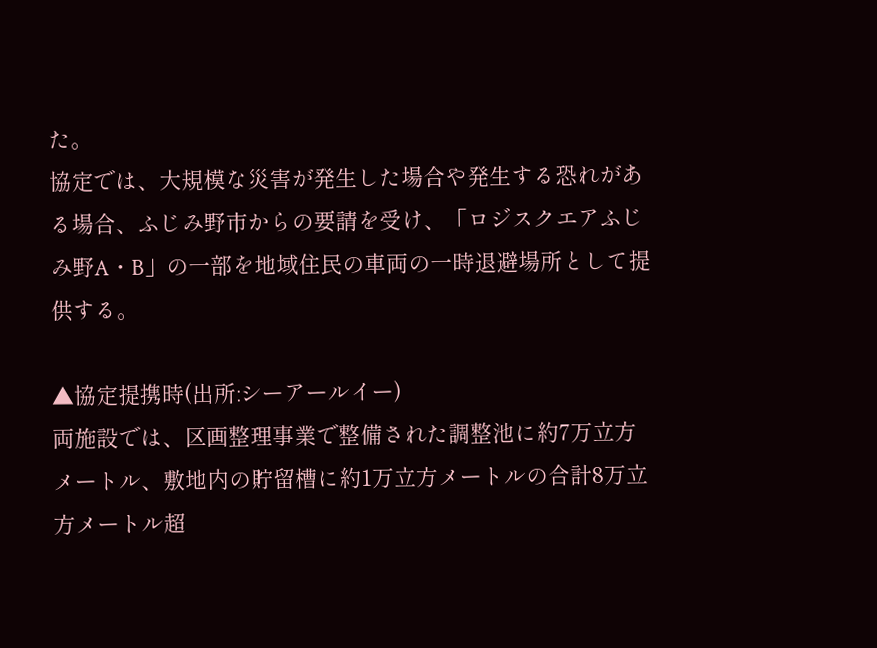た。
協定では、大規模な災害が発生した場合や発生する恐れがある場合、ふじみ野市からの要請を受け、「ロジスクエアふじみ野A・B」の一部を地域住民の車両の一時退避場所として提供する。

▲協定提携時(出所:シーアールイー)
両施設では、区画整理事業で整備された調整池に約7万立方メートル、敷地内の貯留槽に約1万立方メートルの合計8万立方メートル超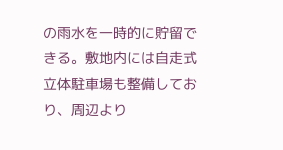の雨水を一時的に貯留できる。敷地内には自走式立体駐車場も整備しており、周辺より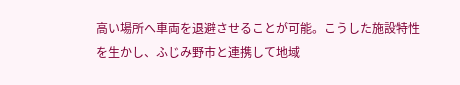高い場所へ車両を退避させることが可能。こうした施設特性を生かし、ふじみ野市と連携して地域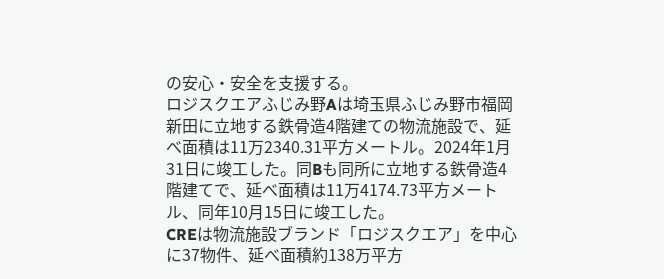の安心・安全を支援する。
ロジスクエアふじみ野Aは埼玉県ふじみ野市福岡新田に立地する鉄骨造4階建ての物流施設で、延べ面積は11万2340.31平方メートル。2024年1月31日に竣工した。同Bも同所に立地する鉄骨造4階建てで、延べ面積は11万4174.73平方メートル、同年10月15日に竣工した。
CREは物流施設ブランド「ロジスクエア」を中心に37物件、延べ面積約138万平方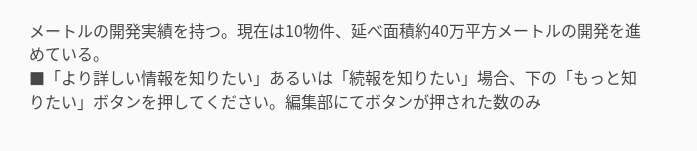メートルの開発実績を持つ。現在は10物件、延べ面積約40万平方メートルの開発を進めている。
■「より詳しい情報を知りたい」あるいは「続報を知りたい」場合、下の「もっと知りたい」ボタンを押してください。編集部にてボタンが押された数のみ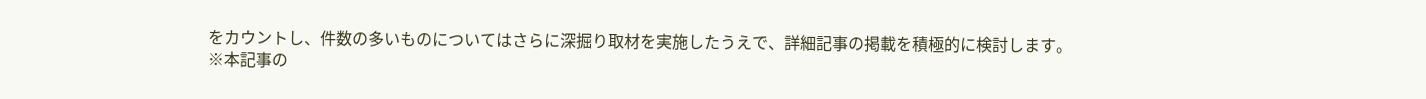をカウントし、件数の多いものについてはさらに深掘り取材を実施したうえで、詳細記事の掲載を積極的に検討します。
※本記事の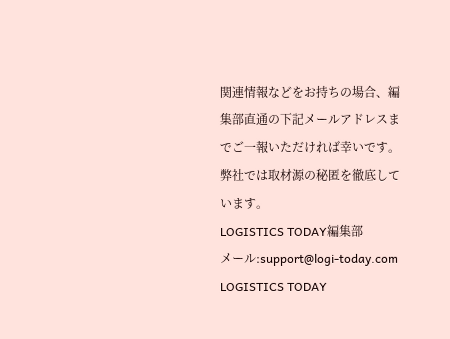関連情報などをお持ちの場合、編集部直通の下記メールアドレスまでご一報いただければ幸いです。弊社では取材源の秘匿を徹底しています。
LOGISTICS TODAY編集部
メール:support@logi-today.com
LOGISTICS TODAY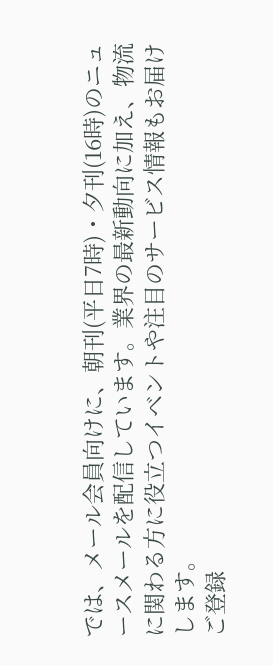では、メール会員向けに、朝刊(平日7時)・夕刊(16時)のニュースメールを配信しています。業界の最新動向に加え、物流に関わる方に役立つイベントや注目のサービス情報もお届けします。
ご登録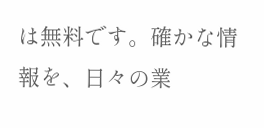は無料です。確かな情報を、日々の業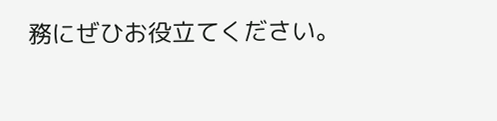務にぜひお役立てください。